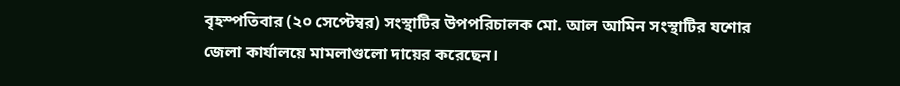বৃহস্পতিবার (২০ সেপ্টেম্বর) সংস্থাটির উপপরিচালক মো. আল আমিন সংস্থাটির যশোর জেলা কার্যালয়ে মামলাগুলো দায়ের করেছেন।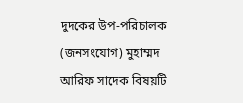দুদকের উপ-পরিচালক (জনসংযোগ) মুহাম্মদ আরিফ সাদেক বিষয়টি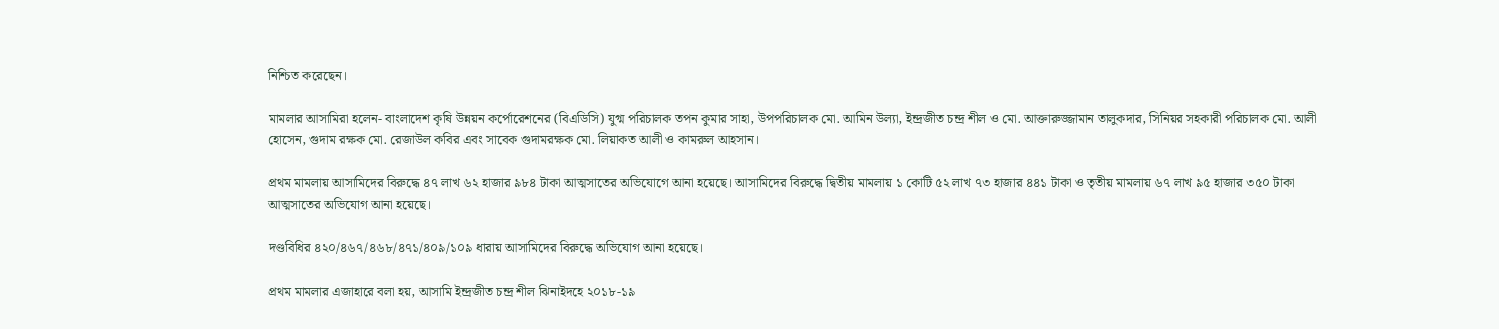নিশ্চিত করেছেন।

মামলার আসামিরা হলেন- বাংলাদেশ কৃষি উন্নয়ন কর্পোরেশনের (বিএডিসি) যুগ্ম পরিচালক তপন কুমার সাহা, উপপরিচালক মো. আমিন উল্যা, ইন্দ্রজীত চন্দ্র শীল ও মো. আক্তারুজ্জামান তালুকদার, সিনিয়র সহকারী পরিচালক মো. আলী হোসেন, গুদাম রক্ষক মো. রেজাউল কবির এবং সাবেক গুদামরক্ষক মো. লিয়াকত আলী ও কামরুল আহসান।

প্রথম মামলায় আসামিদের বিরুদ্ধে ৪৭ লাখ ৬২ হাজার ৯৮৪ টাকা আত্মসাতের অভিযোগে আনা হয়েছে। আসামিদের বিরুদ্ধে দ্বিতীয় মামলায় ১ কোটি ৫২ লাখ ৭৩ হাজার ৪৪১ টাকা ও তৃতীয় মামলায় ৬৭ লাখ ৯৫ হাজার ৩৫০ টাকা আত্মসাতের অভিযোগ আনা হয়েছে।

দণ্ডবিধির ৪২০/৪৬৭/৪৬৮/৪৭১/৪০৯/১০৯ ধারায় আসামিদের বিরুদ্ধে অভিযোগ আনা হয়েছে।

প্রথম মামলার এজাহারে বলা হয়, আসামি ইন্দ্রজীত চন্দ্র শীল ঝিনাইদহে ২০১৮-১৯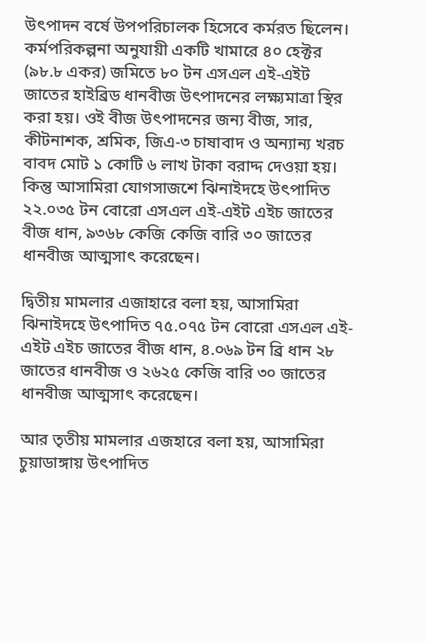উৎপাদন বর্ষে উপপরিচালক হিসেবে কর্মরত ছিলেন। কর্মপরিকল্পনা অনুযায়ী একটি খামারে ৪০ হেক্টর (৯৮.৮ একর) জমিতে ৮০ টন এসএল এই-এইট জাতের হাইব্রিড ধানবীজ উৎপাদনের লক্ষ্যমাত্রা স্থির করা হয়। ওই বীজ উৎপাদনের জন্য বীজ, সার, কীটনাশক, শ্রমিক, জিএ-৩ চাষাবাদ ও অন্যান্য খরচ বাবদ মোট ১ কোটি ৬ লাখ টাকা বরাদ্দ দেওয়া হয়। কিন্তু আসামিরা যোগসাজশে ঝিনাইদহে উৎপাদিত ২২.০৩৫ টন বোরো এসএল এই-এইট এইচ জাতের বীজ ধান, ৯৩৬৮ কেজি কেজি বারি ৩০ জাতের ধানবীজ আত্মসাৎ করেছেন।

দ্বিতীয় মামলার এজাহারে বলা হয়, আসামিরা ঝিনাইদহে উৎপাদিত ৭৫.০৭৫ টন বোরো এসএল এই-এইট এইচ জাতের বীজ ধান, ৪.০৬৯ টন ব্রি ধান ২৮ জাতের ধানবীজ ও ২৬২৫ কেজি বারি ৩০ জাতের ধানবীজ আত্মসাৎ করেছেন।

আর তৃতীয় মামলার এজহারে বলা হয়, আসামিরা চুয়াডাঙ্গায় উৎপাদিত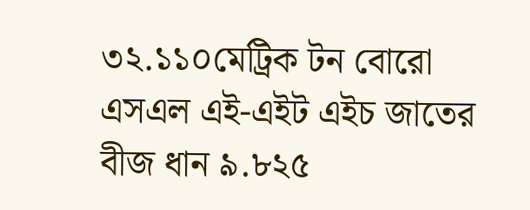৩২.১১০মেট্রিক টন বোরো এসএল এই-এইট এইচ জাতের বীজ ধান ৯.৮২৫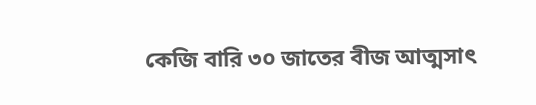কেজি বারি ৩০ জাতের বীজ আত্মসাৎ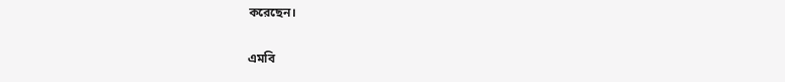করেছেন।

এমবি